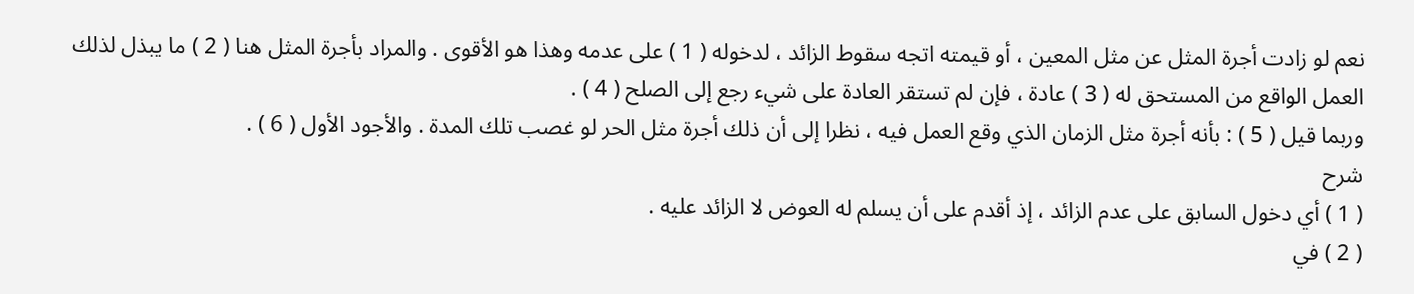نعم لو زادت أجرة المثل عن مثل المعين ، أو قيمته اتجه سقوط الزائد ، لدخوله ( 1 ) على عدمه وهذا هو الأقوى . والمراد بأجرة المثل هنا ( 2 ) ما يبذل لذلك العمل الواقع من المستحق له ( 3 ) عادة ، فإن لم تستقر العادة على شيء رجع إلى الصلح ( 4 ) .
وربما قيل ( 5 ) : بأنه أجرة مثل الزمان الذي وقع العمل فيه ، نظرا إلى أن ذلك أجرة مثل الحر لو غصب تلك المدة . والأجود الأول ( 6 ) .
شرح
( 1 ) أي دخول السابق على عدم الزائد ، إذ أقدم على أن يسلم له العوض لا الزائد عليه .
( 2 ) في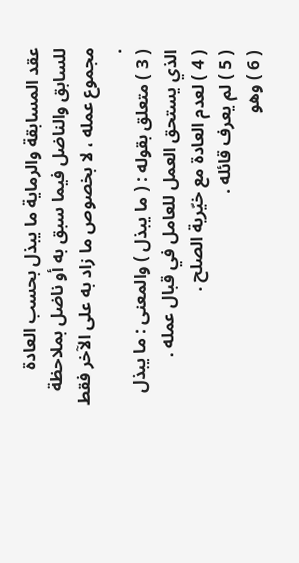عقد المسابقة والرماية ما يبذل بحسب العادة للسابق والناضل فيما سبق به أو ناضل بملاحظة مجموع عمله ، لا بخصوص ما زاد به على الآخر فقط .
( 3 ) متعلق بقوله : ( ما يبذل ) والمعنى : ما يبذل الذي يستحق العمل للعامل في قبال عمله .
( 4 ) لعدم العادة مع خيّرية الصلح .
( 5 ) لم يعرف قائله .
( 6 ) وهو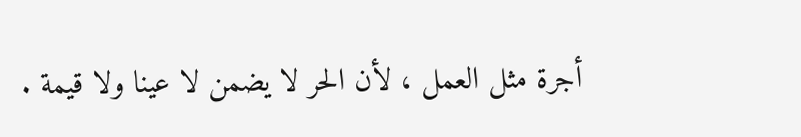أجرة مثل العمل ، لأن الحر لا يضمن لا عينا ولا قيمة .